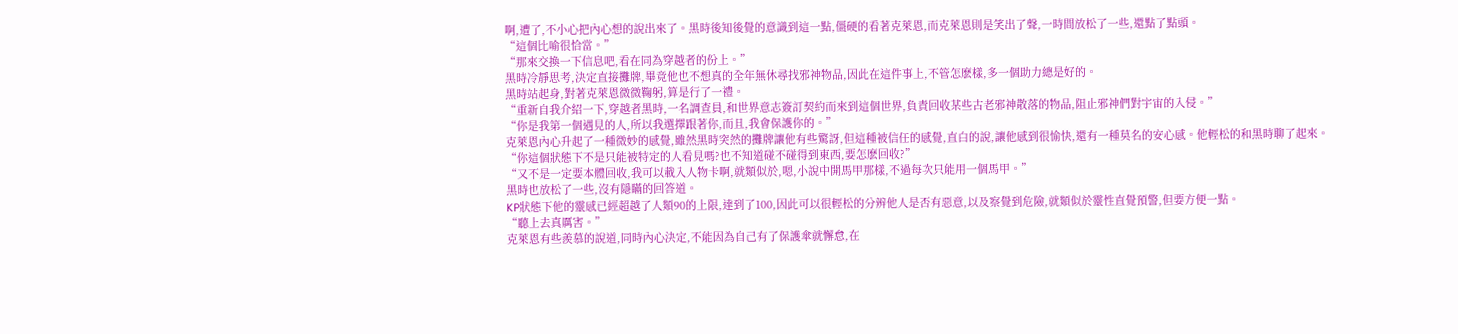啊,遭了,不小心把內心想的說出來了。黑時後知後覺的意識到這一點,僵硬的看著克萊恩,而克萊恩則是笑出了聲,一時間放松了一些,還點了點頭。
“這個比喻很恰當。”
“那來交換一下信息吧,看在同為穿越者的份上。”
黑時冷靜思考,決定直接攤牌,畢竟他也不想真的全年無休尋找邪神物品,因此在這件事上,不管怎麽樣,多一個助力總是好的。
黑時站起身,對著克萊恩微微鞠躬,算是行了一禮。
“重新自我介紹一下,穿越者黑時,一名調查員,和世界意志簽訂契約而來到這個世界,負責回收某些古老邪神散落的物品,阻止邪神們對宇宙的入侵。”
“你是我第一個遇見的人,所以我選擇跟著你,而且,我會保護你的。”
克萊恩內心升起了一種微妙的感覺,雖然黑時突然的攤牌讓他有些驚訝,但這種被信任的感覺,直白的說,讓他感到很愉快,還有一種莫名的安心感。他輕松的和黑時聊了起來。
“你這個狀態下不是只能被特定的人看見嗎?也不知道碰不碰得到東西,要怎麽回收?”
“又不是一定要本體回收,我可以載入人物卡啊,就類似於,嗯,小說中開馬甲那樣,不過每次只能用一個馬甲。”
黑時也放松了一些,沒有隱瞞的回答道。
KP狀態下他的靈感已經超越了人類90的上限,達到了100,因此可以很輕松的分辨他人是否有惡意,以及察覺到危險,就類似於靈性直覺預警,但要方便一點。
“聽上去真厲害。”
克萊恩有些羨慕的說道,同時內心決定,不能因為自己有了保護傘就懈怠,在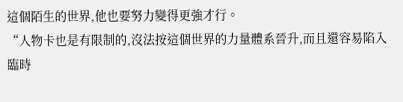這個陌生的世界,他也要努力變得更強才行。
“人物卡也是有限制的,沒法按這個世界的力量體系晉升,而且還容易陷入臨時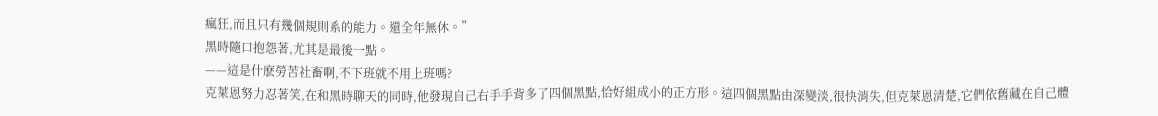瘋狂,而且只有幾個規則系的能力。還全年無休。”
黑時隨口抱怨著,尤其是最後一點。
——這是什麽勞苦社畜啊,不下班就不用上班嗎?
克萊恩努力忍著笑,在和黑時聊天的同時,他發現自己右手手背多了四個黑點,恰好組成小的正方形。這四個黑點由深變淡,很快消失,但克萊恩清楚,它們依舊藏在自己體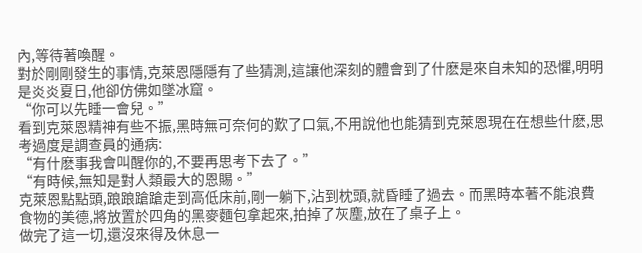內,等待著喚醒。
對於剛剛發生的事情,克萊恩隱隱有了些猜測,這讓他深刻的體會到了什麽是來自未知的恐懼,明明是炎炎夏日,他卻仿佛如墜冰窟。
“你可以先睡一會兒。”
看到克萊恩精神有些不振,黑時無可奈何的歎了口氣,不用說他也能猜到克萊恩現在在想些什麽,思考過度是調查員的通病:
“有什麽事我會叫醒你的,不要再思考下去了。”
“有時候,無知是對人類最大的恩賜。”
克萊恩點點頭,踉踉蹌蹌走到高低床前,剛一躺下,沾到枕頭,就昏睡了過去。而黑時本著不能浪費食物的美德,將放置於四角的黑麥麵包拿起來,拍掉了灰塵,放在了桌子上。
做完了這一切,還沒來得及休息一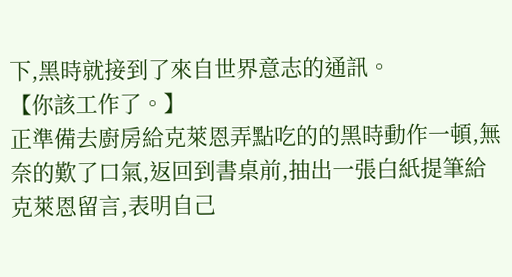下,黑時就接到了來自世界意志的通訊。
【你該工作了。】
正準備去廚房給克萊恩弄點吃的的黑時動作一頓,無奈的歎了口氣,返回到書桌前,抽出一張白紙提筆給克萊恩留言,表明自己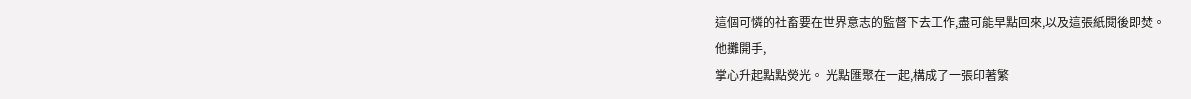這個可憐的社畜要在世界意志的監督下去工作,盡可能早點回來,以及這張紙閱後即焚。
他攤開手,
掌心升起點點熒光。 光點匯聚在一起,構成了一張印著繁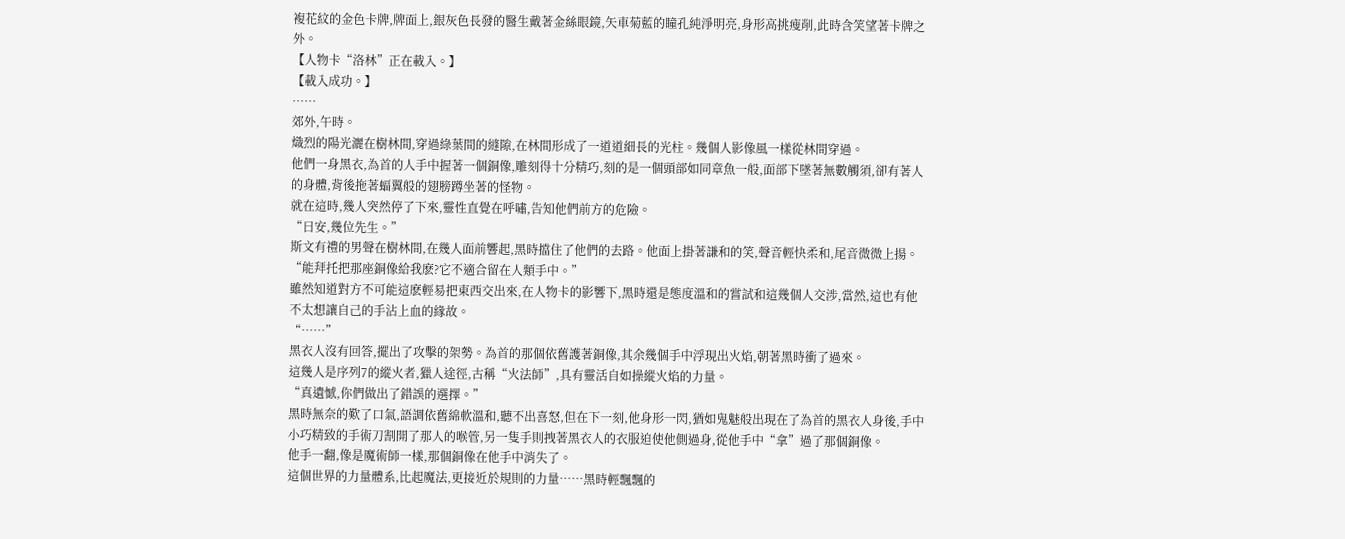複花紋的金色卡牌,牌面上,銀灰色長發的醫生戴著金絲眼鏡,矢車菊藍的瞳孔純淨明亮,身形高挑瘦削,此時含笑望著卡牌之外。
【人物卡“洛林”正在載入。】
【載入成功。】
……
郊外,午時。
熾烈的陽光灑在樹林間,穿過綠葉間的縫隙,在林間形成了一道道細長的光柱。幾個人影像風一樣從林間穿過。
他們一身黑衣,為首的人手中握著一個銅像,雕刻得十分精巧,刻的是一個頭部如同章魚一般,面部下墜著無數觸須,卻有著人的身體,背後拖著蝠翼般的翅膀蹲坐著的怪物。
就在這時,幾人突然停了下來,靈性直覺在呼嘯,告知他們前方的危險。
“日安,幾位先生。”
斯文有禮的男聲在樹林間,在幾人面前響起,黑時擋住了他們的去路。他面上掛著謙和的笑,聲音輕快柔和,尾音微微上揚。
“能拜托把那座銅像給我麽?它不適合留在人類手中。”
雖然知道對方不可能這麽輕易把東西交出來,在人物卡的影響下,黑時還是態度溫和的嘗試和這幾個人交涉,當然,這也有他不太想讓自己的手沾上血的緣故。
“……”
黑衣人沒有回答,擺出了攻擊的架勢。為首的那個依舊護著銅像,其余幾個手中浮現出火焰,朝著黑時衝了過來。
這幾人是序列7的縱火者,獵人途徑,古稱“火法師”,具有靈活自如操縱火焰的力量。
“真遺憾,你們做出了錯誤的選擇。”
黑時無奈的歎了口氣,語調依舊綿軟溫和,聽不出喜怒,但在下一刻,他身形一閃,猶如鬼魅般出現在了為首的黑衣人身後,手中小巧精致的手術刀割開了那人的喉管,另一隻手則拽著黑衣人的衣服迫使他側過身,從他手中“拿”過了那個銅像。
他手一翻,像是魔術師一樣,那個銅像在他手中消失了。
這個世界的力量體系,比起魔法,更接近於規則的力量……黑時輕飄飄的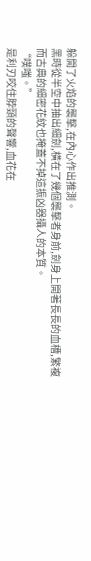躲開了火焰的襲擊,在內心作出推測。
黑時從半空中抽出細劍,橫在了幾個襲擊者身前,劍身上開著長長的血槽,繁複而古典的細密花紋也掩蓋不掉這振凶器攝人的本質。
“噗嗤。”
是利刃咬住脖頸的聲響,血花在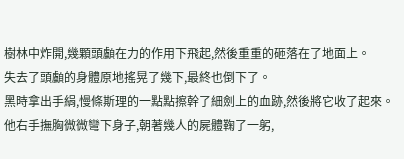樹林中炸開,幾顆頭顱在力的作用下飛起,然後重重的砸落在了地面上。
失去了頭顱的身體原地搖晃了幾下,最終也倒下了。
黑時拿出手絹,慢條斯理的一點點擦幹了細劍上的血跡,然後將它收了起來。他右手撫胸微微彎下身子,朝著幾人的屍體鞠了一躬,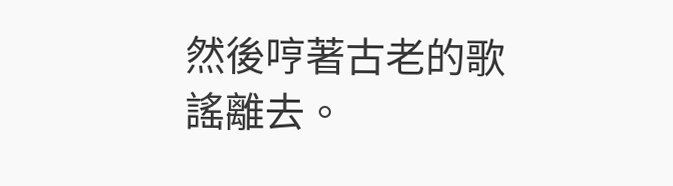然後哼著古老的歌謠離去。